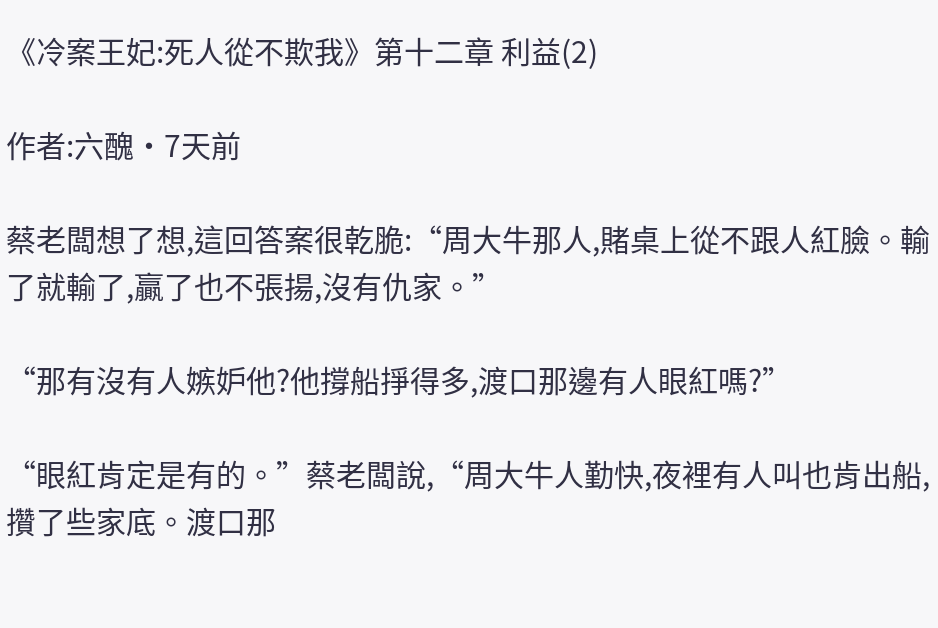《冷案王妃:死人從不欺我》第十二章 利益(2)

作者:六醜·7天前

蔡老闆想了想,這回答案很乾脆:“周大牛那人,賭桌上從不跟人紅臉。輸了就輸了,贏了也不張揚,沒有仇家。”

“那有沒有人嫉妒他?他撐船掙得多,渡口那邊有人眼紅嗎?”

“眼紅肯定是有的。”蔡老闆說,“周大牛人勤快,夜裡有人叫也肯出船,攢了些家底。渡口那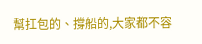幫扛包的、撐船的,大家都不容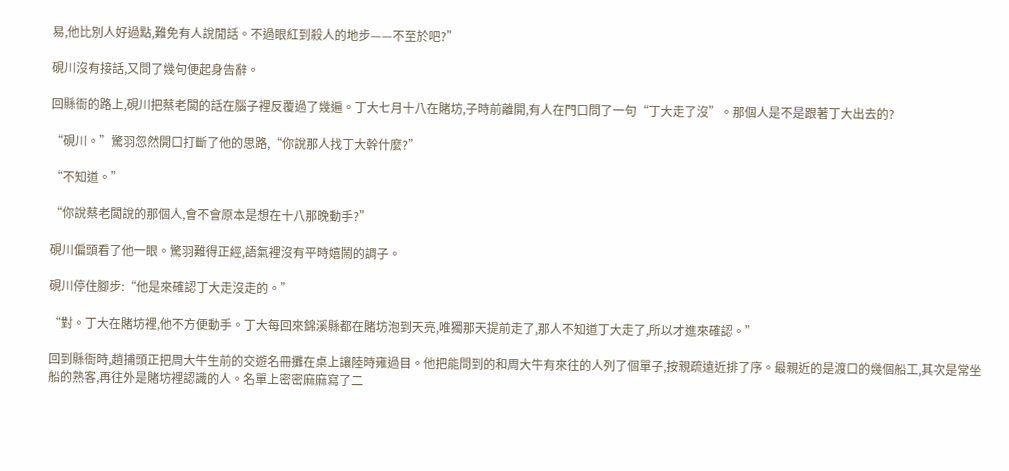易,他比別人好過點,難免有人說閒話。不過眼紅到殺人的地步——不至於吧?”

硯川沒有接話,又問了幾句便起身告辭。

回縣衙的路上,硯川把蔡老闆的話在腦子裡反覆過了幾遍。丁大七月十八在賭坊,子時前離開,有人在門口問了一句“丁大走了沒”。那個人是不是跟著丁大出去的?

“硯川。”驚羽忽然開口打斷了他的思路,“你說那人找丁大幹什麼?”

“不知道。”

“你說蔡老闆說的那個人,會不會原本是想在十八那晚動手?”

硯川偏頭看了他一眼。驚羽難得正經,語氣裡沒有平時嬉鬧的調子。

硯川停住腳步:“他是來確認丁大走沒走的。”

“對。丁大在賭坊裡,他不方便動手。丁大每回來錦溪縣都在賭坊泡到天亮,唯獨那天提前走了,那人不知道丁大走了,所以才進來確認。”

回到縣衙時,趙捕頭正把周大牛生前的交遊名冊攤在桌上讓陸時雍過目。他把能問到的和周大牛有來往的人列了個單子,按親疏遠近排了序。最親近的是渡口的幾個船工,其次是常坐船的熟客,再往外是賭坊裡認識的人。名單上密密麻麻寫了二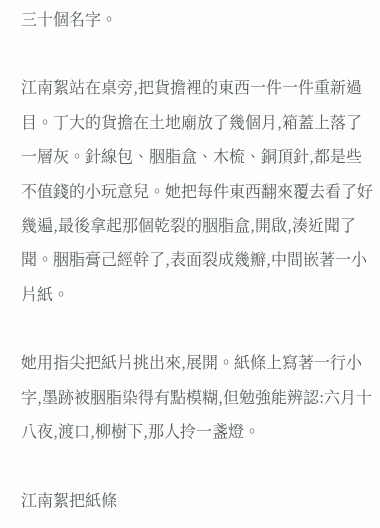三十個名字。

江南絮站在桌旁,把貨擔裡的東西一件一件重新過目。丁大的貨擔在土地廟放了幾個月,箱蓋上落了一層灰。針線包、胭脂盒、木梳、銅頂針,都是些不值錢的小玩意兒。她把每件東西翻來覆去看了好幾遍,最後拿起那個乾裂的胭脂盒,開啟,湊近聞了聞。胭脂膏己經幹了,表面裂成幾瓣,中間嵌著一小片紙。

她用指尖把紙片挑出來,展開。紙條上寫著一行小字,墨跡被胭脂染得有點模糊,但勉強能辨認:六月十八夜,渡口,柳樹下,那人拎一盞燈。

江南絮把紙條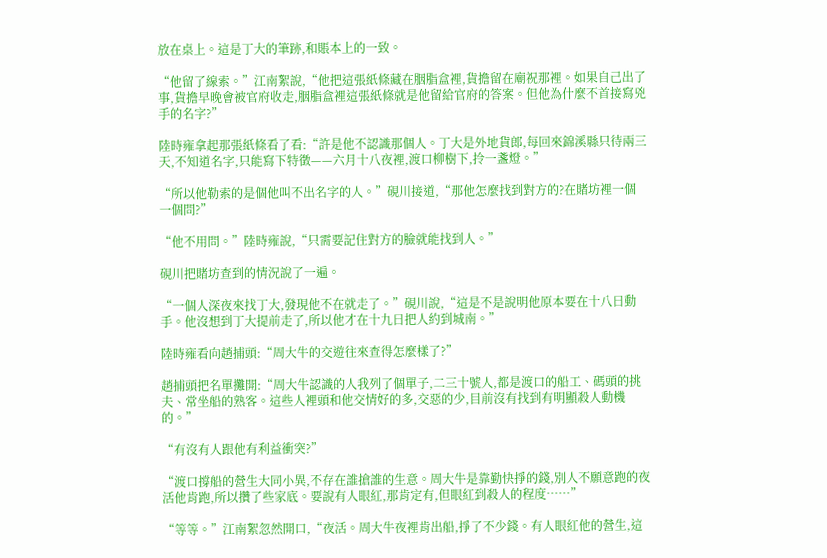放在桌上。這是丁大的筆跡,和賬本上的一致。

“他留了線索。”江南絮說,“他把這張紙條藏在胭脂盒裡,貨擔留在廟祝那裡。如果自己出了事,貨擔早晚會被官府收走,胭脂盒裡這張紙條就是他留給官府的答案。但他為什麼不首接寫兇手的名字?”

陸時雍拿起那張紙條看了看:“許是他不認識那個人。丁大是外地貨郎,每回來錦溪縣只待兩三天,不知道名字,只能寫下特徵——六月十八夜裡,渡口柳樹下,拎一盞燈。”

“所以他勒索的是個他叫不出名字的人。”硯川接道,“那他怎麼找到對方的?在賭坊裡一個一個問?”

“他不用問。”陸時雍說,“只需要記住對方的臉就能找到人。”

硯川把賭坊查到的情況說了一遍。

“一個人深夜來找丁大,發現他不在就走了。”硯川說,“這是不是說明他原本要在十八日動手。他沒想到丁大提前走了,所以他才在十九日把人約到城南。”

陸時雍看向趙捕頭:“周大牛的交遊往來查得怎麼樣了?”

趙捕頭把名單攤開:“周大牛認識的人我列了個單子,二三十號人,都是渡口的船工、碼頭的挑夫、常坐船的熟客。這些人裡頭和他交情好的多,交惡的少,目前沒有找到有明顯殺人動機的。”

“有沒有人跟他有利益衝突?”

“渡口撐船的營生大同小異,不存在誰搶誰的生意。周大牛是靠勤快掙的錢,別人不願意跑的夜活他肯跑,所以攢了些家底。要說有人眼紅,那肯定有,但眼紅到殺人的程度……”

“等等。”江南絮忽然開口,“夜活。周大牛夜裡肯出船,掙了不少錢。有人眼紅他的營生,這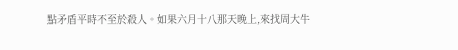點矛盾平時不至於殺人。如果六月十八那天晚上,來找周大牛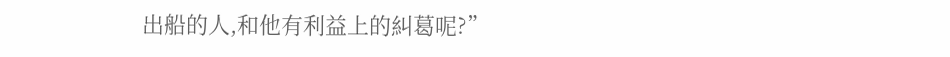出船的人,和他有利益上的糾葛呢?”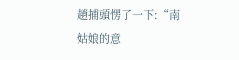趙捕頭愣了一下:“南姑娘的意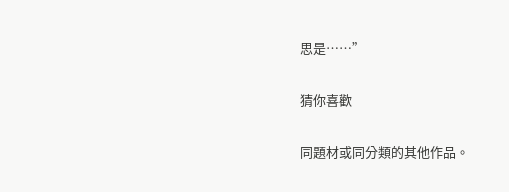思是……”

猜你喜歡

同題材或同分類的其他作品。